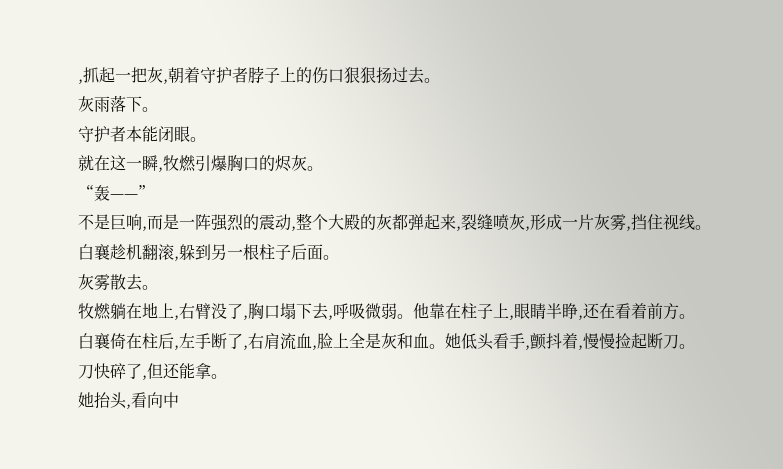,抓起一把灰,朝着守护者脖子上的伤口狠狠扬过去。
灰雨落下。
守护者本能闭眼。
就在这一瞬,牧燃引爆胸口的烬灰。
“轰——”
不是巨响,而是一阵强烈的震动,整个大殿的灰都弹起来,裂缝喷灰,形成一片灰雾,挡住视线。
白襄趁机翻滚,躲到另一根柱子后面。
灰雾散去。
牧燃躺在地上,右臂没了,胸口塌下去,呼吸微弱。他靠在柱子上,眼睛半睁,还在看着前方。
白襄倚在柱后,左手断了,右肩流血,脸上全是灰和血。她低头看手,颤抖着,慢慢捡起断刀。
刀快碎了,但还能拿。
她抬头,看向中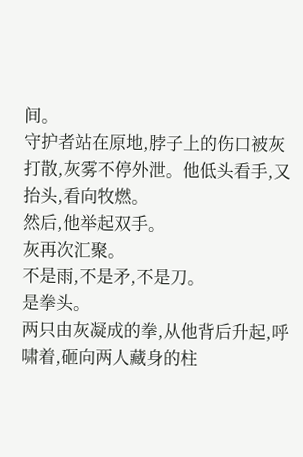间。
守护者站在原地,脖子上的伤口被灰打散,灰雾不停外泄。他低头看手,又抬头,看向牧燃。
然后,他举起双手。
灰再次汇聚。
不是雨,不是矛,不是刀。
是拳头。
两只由灰凝成的拳,从他背后升起,呼啸着,砸向两人藏身的柱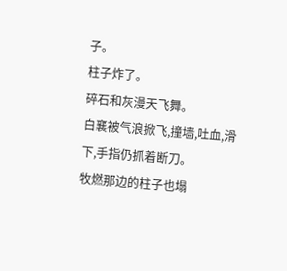子。
柱子炸了。
碎石和灰漫天飞舞。
白襄被气浪掀飞,撞墙,吐血,滑下,手指仍抓着断刀。
牧燃那边的柱子也塌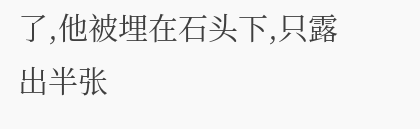了,他被埋在石头下,只露出半张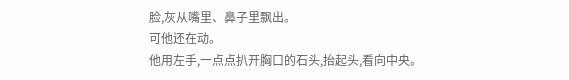脸,灰从嘴里、鼻子里飘出。
可他还在动。
他用左手,一点点扒开胸口的石头,抬起头,看向中央。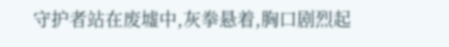守护者站在废墟中,灰拳悬着,胸口剧烈起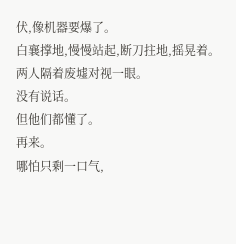伏,像机器要爆了。
白襄撑地,慢慢站起,断刀拄地,摇晃着。
两人隔着废墟对视一眼。
没有说话。
但他们都懂了。
再来。
哪怕只剩一口气,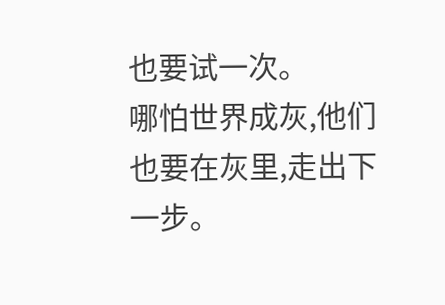也要试一次。
哪怕世界成灰,他们也要在灰里,走出下一步。